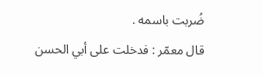ضُربت باسمه .
قال معمّر : فدخلت على أبي الحسن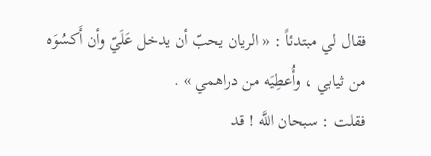فقال لي مبتدئاً : « الريان يحبّ أن يدخل عَلَيّ وأن أَكسُوَه من ثيابي ، وأُعطِيَه من دراهمي » .
فقلت : سبحان اللَّه ! قد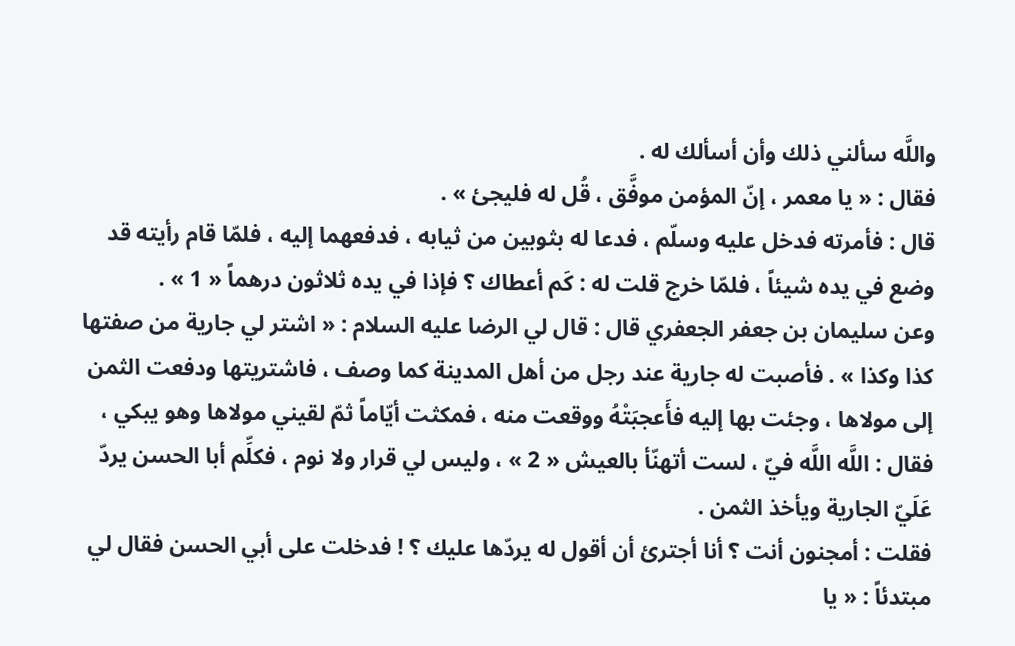واللَّه سألني ذلك وأن أسألك له .
فقال : « يا معمر ، إنّ المؤمن موفَّق ، قُل له فليجئ » .
قال : فأمرته فدخل عليه وسلّم ، فدعا له بثوبين من ثيابه ، فدفعهما إليه ، فلمّا قام رأيته قد وضع في يده شيئاً ، فلمّا خرج قلت له : كَم أعطاك ؟ فإذا في يده ثلاثون درهماً « 1 » .
وعن سليمان بن جعفر الجعفري قال : قال لي الرضا عليه السلام : « اشتر لي جارية من صفتها كذا وكذا » . فأصبت له جارية عند رجل من أهل المدينة كما وصف ، فاشتريتها ودفعت الثمن إلى مولاها ، وجئت بها إليه فأَعجبَتْهُ ووقعت منه ، فمكثت أيّاماً ثمّ لقيني مولاها وهو يبكي ، فقال : اللَّه اللَّه فيّ ، لست أتهنّأ بالعيش « 2 » ، وليس لي قرار ولا نوم ، فكلِّم أبا الحسن يردّ عَلَيّ الجارية ويأخذ الثمن .
فقلت : أمجنون أنت ؟ أنا أجترئ أن أقول له يردّها عليك ؟ ! فدخلت على أبي الحسن فقال لي مبتدئاً : « يا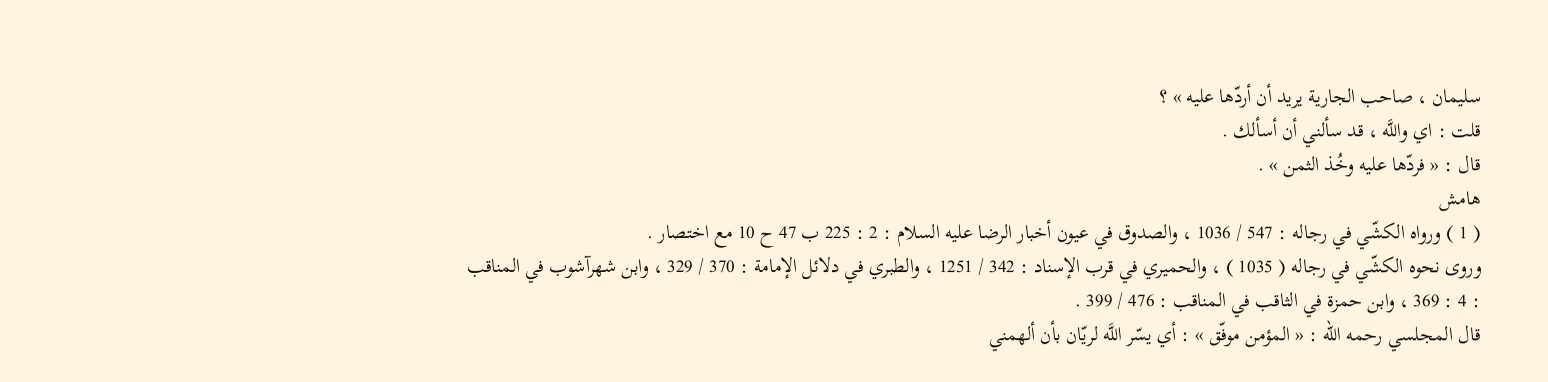سليمان ، صاحب الجارية يريد أن أردّها عليه » ؟
قلت : اي واللَّه ، قد سألني أن أسألك .
قال : « فردّها عليه وخُذ الثمن » .
هامش
( 1 ) ورواه الكشّي في رجاله : 547 / 1036 ، والصدوق في عيون أخبار الرضا عليه السلام : 2 : 225 ب 47 ح 10 مع اختصار .
وروى نحوه الكشّي في رجاله ( 1035 ) ، والحميري في قرب الإسناد : 342 / 1251 ، والطبري في دلائل الإمامة : 370 / 329 ، وابن شهرآشوب في المناقب : 4 : 369 ، وابن حمزة في الثاقب في المناقب : 476 / 399 .
قال المجلسي رحمه الله : « المؤمن موفّق » : أي يسّر اللَّه لريّان بأن ألهمني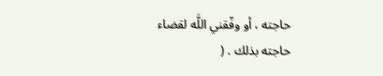حاجته ، أو وفّقني اللَّه لقضاء حاجته بذلك . (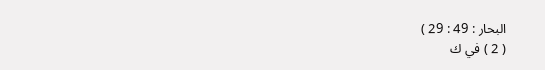البحار : 49 : 29 )
( 2 ) في ك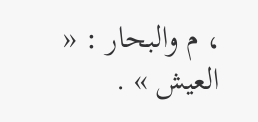، م والبحار : « العيش » .